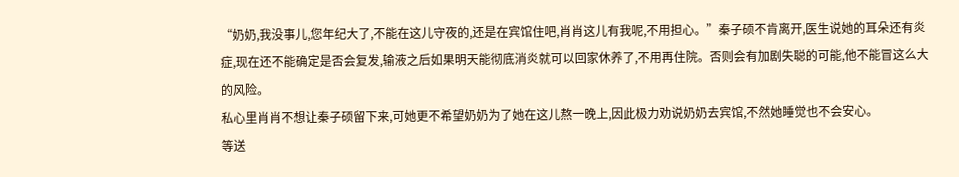“奶奶,我没事儿,您年纪大了,不能在这儿守夜的,还是在宾馆住吧,肖肖这儿有我呢,不用担心。”秦子硕不肯离开,医生说她的耳朵还有炎症,现在还不能确定是否会复发,输液之后如果明天能彻底消炎就可以回家休养了,不用再住院。否则会有加剧失聪的可能,他不能冒这么大的风险。
私心里肖肖不想让秦子硕留下来,可她更不希望奶奶为了她在这儿熬一晚上,因此极力劝说奶奶去宾馆,不然她睡觉也不会安心。
等送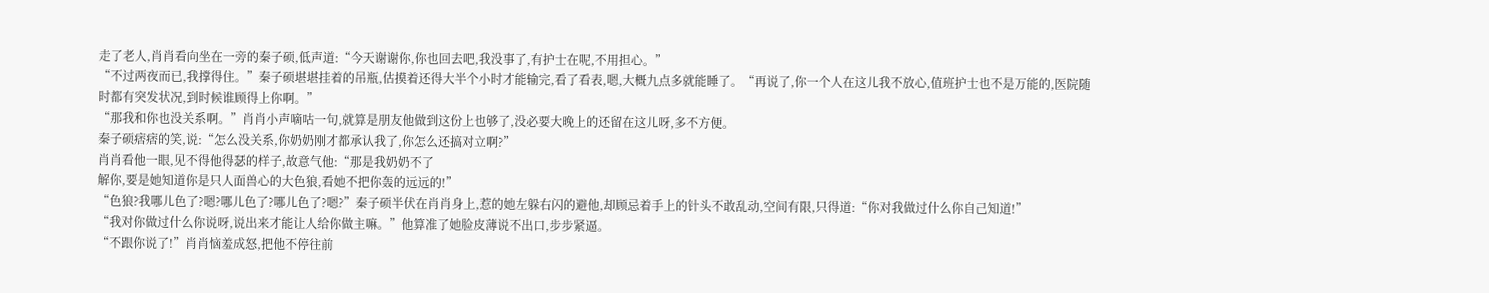走了老人,肖肖看向坐在一旁的秦子硕,低声道:“今天谢谢你,你也回去吧,我没事了,有护士在呢,不用担心。”
“不过两夜而已,我撑得住。”秦子硕堪堪挂着的吊瓶,估摸着还得大半个小时才能输完,看了看表,嗯,大概九点多就能睡了。“再说了,你一个人在这儿我不放心,值班护士也不是万能的,医院随时都有突发状况,到时候谁顾得上你啊。”
“那我和你也没关系啊。”肖肖小声嘀咕一句,就算是朋友他做到这份上也够了,没必要大晚上的还留在这儿呀,多不方便。
秦子硕痞痞的笑,说:“怎么没关系,你奶奶刚才都承认我了,你怎么还搞对立啊?”
肖肖看他一眼,见不得他得瑟的样子,故意气他:“那是我奶奶不了
解你,要是她知道你是只人面兽心的大色狼,看她不把你轰的远远的!”
“色狼?我哪儿色了?嗯?哪儿色了?哪儿色了?嗯?”秦子硕半伏在肖肖身上,惹的她左躲右闪的避他,却顾忌着手上的针头不敢乱动,空间有限,只得道:“你对我做过什么你自己知道!”
“我对你做过什么你说呀,说出来才能让人给你做主嘛。”他算准了她脸皮薄说不出口,步步紧逼。
“不跟你说了!”肖肖恼羞成怒,把他不停往前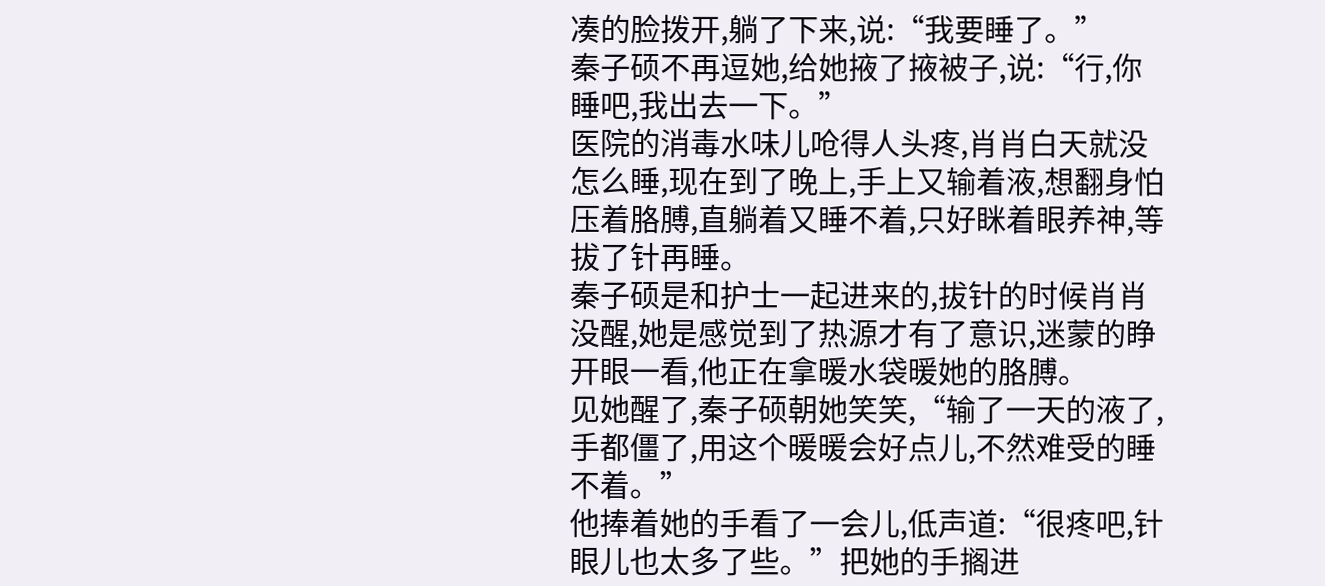凑的脸拨开,躺了下来,说:“我要睡了。”
秦子硕不再逗她,给她掖了掖被子,说:“行,你睡吧,我出去一下。”
医院的消毒水味儿呛得人头疼,肖肖白天就没怎么睡,现在到了晚上,手上又输着液,想翻身怕压着胳膊,直躺着又睡不着,只好眯着眼养神,等拔了针再睡。
秦子硕是和护士一起进来的,拔针的时候肖肖没醒,她是感觉到了热源才有了意识,迷蒙的睁开眼一看,他正在拿暖水袋暖她的胳膊。
见她醒了,秦子硕朝她笑笑,“输了一天的液了,手都僵了,用这个暖暖会好点儿,不然难受的睡不着。”
他捧着她的手看了一会儿,低声道:“很疼吧,针眼儿也太多了些。”把她的手搁进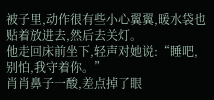被子里,动作很有些小心翼翼,暖水袋也贴着放进去,然后去关灯。
他走回床前坐下,轻声对她说:“睡吧,别怕,我守着你。”
肖肖鼻子一酸,差点掉了眼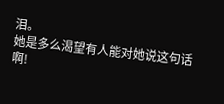泪。
她是多么渴望有人能对她说这句话啊!